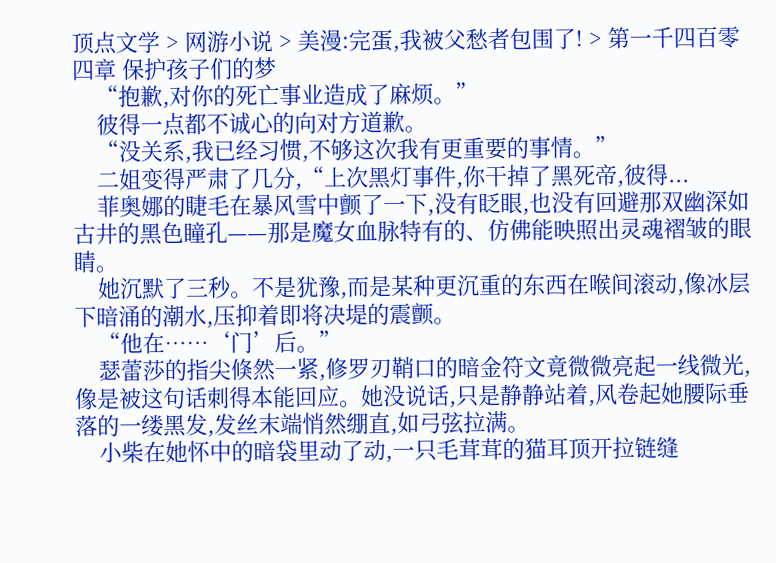顶点文学 > 网游小说 > 美漫:完蛋,我被父愁者包围了! > 第一千四百零四章 保护孩子们的梦
    “抱歉,对你的死亡事业造成了麻烦。”
    彼得一点都不诚心的向对方道歉。
    “没关系,我已经习惯,不够这次我有更重要的事情。”
    二姐变得严肃了几分,“上次黑灯事件,你干掉了黑死帝,彼得...
    菲奥娜的睫毛在暴风雪中颤了一下,没有眨眼,也没有回避那双幽深如古井的黑色瞳孔——那是魔女血脉特有的、仿佛能映照出灵魂褶皱的眼睛。
    她沉默了三秒。不是犹豫,而是某种更沉重的东西在喉间滚动,像冰层下暗涌的潮水,压抑着即将决堤的震颤。
    “他在……‘门’后。”
    瑟蕾莎的指尖倏然一紧,修罗刃鞘口的暗金符文竟微微亮起一线微光,像是被这句话刺得本能回应。她没说话,只是静静站着,风卷起她腰际垂落的一缕黑发,发丝末端悄然绷直,如弓弦拉满。
    小柴在她怀中的暗袋里动了动,一只毛茸茸的猫耳顶开拉链缝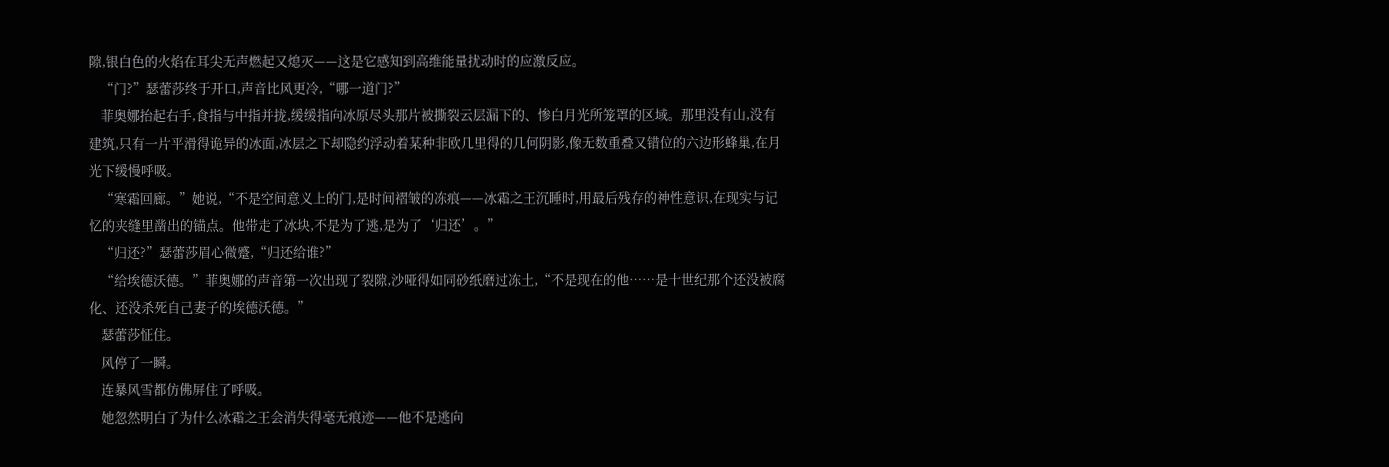隙,银白色的火焰在耳尖无声燃起又熄灭——这是它感知到高维能量扰动时的应激反应。
    “门?”瑟蕾莎终于开口,声音比风更冷,“哪一道门?”
    菲奥娜抬起右手,食指与中指并拢,缓缓指向冰原尽头那片被撕裂云层漏下的、惨白月光所笼罩的区域。那里没有山,没有建筑,只有一片平滑得诡异的冰面,冰层之下却隐约浮动着某种非欧几里得的几何阴影,像无数重叠又错位的六边形蜂巢,在月光下缓慢呼吸。
    “寒霜回廊。”她说,“不是空间意义上的门,是时间褶皱的冻痕——冰霜之王沉睡时,用最后残存的神性意识,在现实与记忆的夹缝里凿出的锚点。他带走了冰块,不是为了逃,是为了‘归还’。”
    “归还?”瑟蕾莎眉心微蹙,“归还给谁?”
    “给埃德沃德。”菲奥娜的声音第一次出现了裂隙,沙哑得如同砂纸磨过冻土,“不是现在的他……是十世纪那个还没被腐化、还没杀死自己妻子的埃德沃德。”
    瑟蕾莎怔住。
    风停了一瞬。
    连暴风雪都仿佛屏住了呼吸。
    她忽然明白了为什么冰霜之王会消失得毫无痕迹——他不是逃向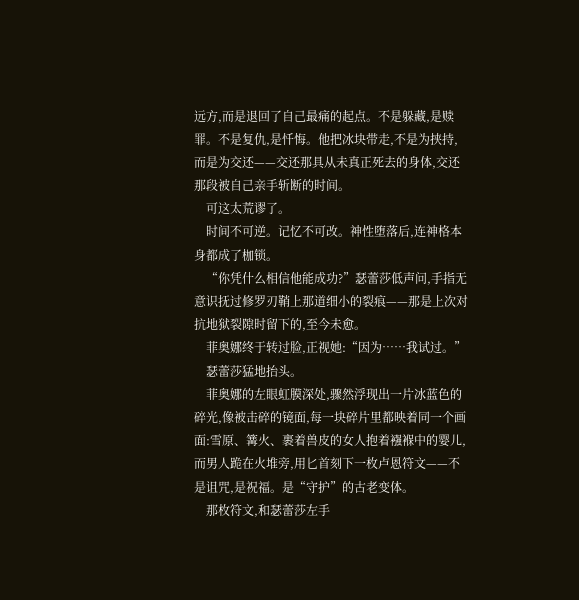远方,而是退回了自己最痛的起点。不是躲藏,是赎罪。不是复仇,是忏悔。他把冰块带走,不是为挟持,而是为交还——交还那具从未真正死去的身体,交还那段被自己亲手斩断的时间。
    可这太荒谬了。
    时间不可逆。记忆不可改。神性堕落后,连神格本身都成了枷锁。
    “你凭什么相信他能成功?”瑟蕾莎低声问,手指无意识抚过修罗刃鞘上那道细小的裂痕——那是上次对抗地狱裂隙时留下的,至今未愈。
    菲奥娜终于转过脸,正视她:“因为……我试过。”
    瑟蕾莎猛地抬头。
    菲奥娜的左眼虹膜深处,骤然浮现出一片冰蓝色的碎光,像被击碎的镜面,每一块碎片里都映着同一个画面:雪原、篝火、裹着兽皮的女人抱着襁褓中的婴儿,而男人跪在火堆旁,用匕首刻下一枚卢恩符文——不是诅咒,是祝福。是“守护”的古老变体。
    那枚符文,和瑟蕾莎左手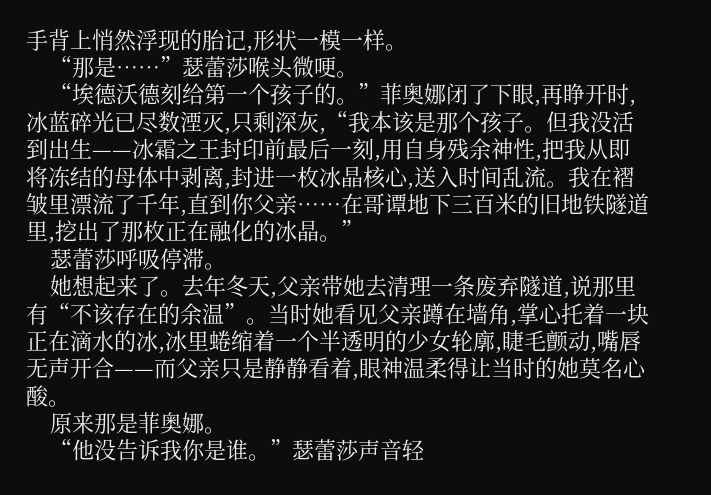手背上悄然浮现的胎记,形状一模一样。
    “那是……”瑟蕾莎喉头微哽。
    “埃德沃德刻给第一个孩子的。”菲奥娜闭了下眼,再睁开时,冰蓝碎光已尽数湮灭,只剩深灰,“我本该是那个孩子。但我没活到出生——冰霜之王封印前最后一刻,用自身残余神性,把我从即将冻结的母体中剥离,封进一枚冰晶核心,送入时间乱流。我在褶皱里漂流了千年,直到你父亲……在哥谭地下三百米的旧地铁隧道里,挖出了那枚正在融化的冰晶。”
    瑟蕾莎呼吸停滞。
    她想起来了。去年冬天,父亲带她去清理一条废弃隧道,说那里有“不该存在的余温”。当时她看见父亲蹲在墙角,掌心托着一块正在滴水的冰,冰里蜷缩着一个半透明的少女轮廓,睫毛颤动,嘴唇无声开合——而父亲只是静静看着,眼神温柔得让当时的她莫名心酸。
    原来那是菲奥娜。
    “他没告诉我你是谁。”瑟蕾莎声音轻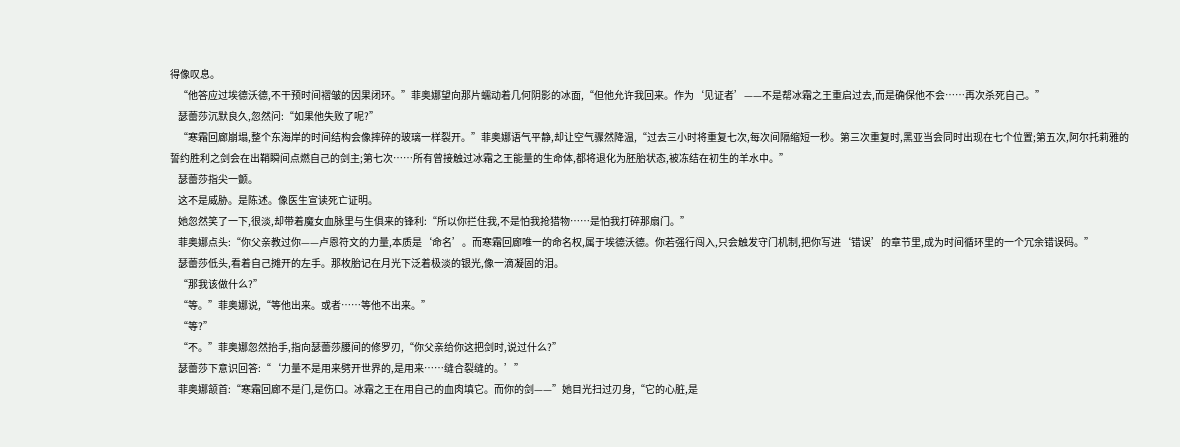得像叹息。
    “他答应过埃德沃德,不干预时间褶皱的因果闭环。”菲奥娜望向那片蠕动着几何阴影的冰面,“但他允许我回来。作为‘见证者’——不是帮冰霜之王重启过去,而是确保他不会……再次杀死自己。”
    瑟蕾莎沉默良久,忽然问:“如果他失败了呢?”
    “寒霜回廊崩塌,整个东海岸的时间结构会像摔碎的玻璃一样裂开。”菲奥娜语气平静,却让空气骤然降温,“过去三小时将重复七次,每次间隔缩短一秒。第三次重复时,黑亚当会同时出现在七个位置;第五次,阿尔托莉雅的誓约胜利之剑会在出鞘瞬间点燃自己的剑主;第七次……所有曾接触过冰霜之王能量的生命体,都将退化为胚胎状态,被冻结在初生的羊水中。”
    瑟蕾莎指尖一颤。
    这不是威胁。是陈述。像医生宣读死亡证明。
    她忽然笑了一下,很淡,却带着魔女血脉里与生俱来的锋利:“所以你拦住我,不是怕我抢猎物……是怕我打碎那扇门。”
    菲奥娜点头:“你父亲教过你——卢恩符文的力量,本质是‘命名’。而寒霜回廊唯一的命名权,属于埃德沃德。你若强行闯入,只会触发守门机制,把你写进‘错误’的章节里,成为时间循环里的一个冗余错误码。”
    瑟蕾莎低头,看着自己摊开的左手。那枚胎记在月光下泛着极淡的银光,像一滴凝固的泪。
    “那我该做什么?”
    “等。”菲奥娜说,“等他出来。或者……等他不出来。”
    “等?”
    “不。”菲奥娜忽然抬手,指向瑟蕾莎腰间的修罗刃,“你父亲给你这把剑时,说过什么?”
    瑟蕾莎下意识回答:“‘力量不是用来劈开世界的,是用来……缝合裂缝的。’”
    菲奥娜颔首:“寒霜回廊不是门,是伤口。冰霜之王在用自己的血肉填它。而你的剑——”她目光扫过刃身,“它的心脏,是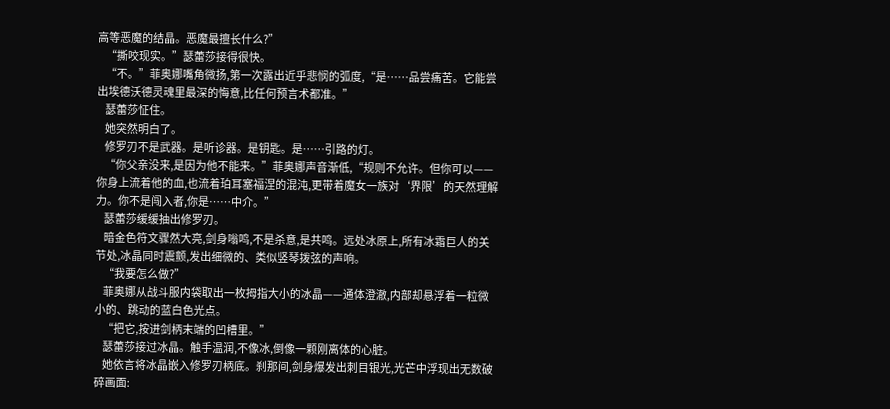高等恶魔的结晶。恶魔最擅长什么?”
    “撕咬现实。”瑟蕾莎接得很快。
    “不。”菲奥娜嘴角微扬,第一次露出近乎悲悯的弧度,“是……品尝痛苦。它能尝出埃德沃德灵魂里最深的悔意,比任何预言术都准。”
    瑟蕾莎怔住。
    她突然明白了。
    修罗刃不是武器。是听诊器。是钥匙。是……引路的灯。
    “你父亲没来,是因为他不能来。”菲奥娜声音渐低,“规则不允许。但你可以——你身上流着他的血,也流着珀耳塞福涅的混沌,更带着魔女一族对‘界限’的天然理解力。你不是闯入者,你是……中介。”
    瑟蕾莎缓缓抽出修罗刃。
    暗金色符文骤然大亮,剑身嗡鸣,不是杀意,是共鸣。远处冰原上,所有冰霜巨人的关节处,冰晶同时震颤,发出细微的、类似竖琴拨弦的声响。
    “我要怎么做?”
    菲奥娜从战斗服内袋取出一枚拇指大小的冰晶——通体澄澈,内部却悬浮着一粒微小的、跳动的蓝白色光点。
    “把它,按进剑柄末端的凹槽里。”
    瑟蕾莎接过冰晶。触手温润,不像冰,倒像一颗刚离体的心脏。
    她依言将冰晶嵌入修罗刃柄底。刹那间,剑身爆发出刺目银光,光芒中浮现出无数破碎画面: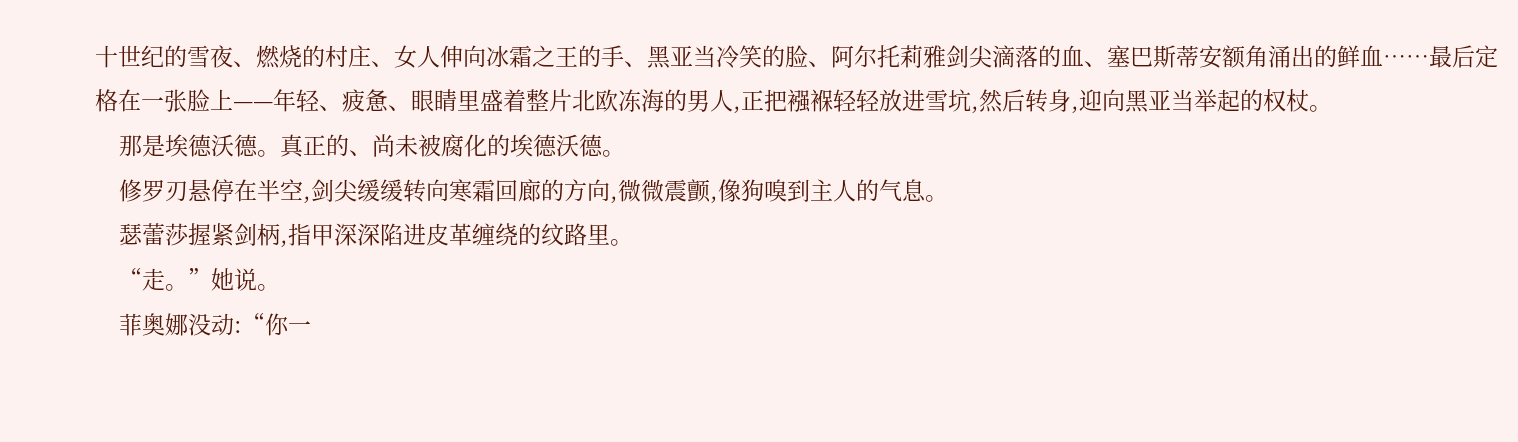十世纪的雪夜、燃烧的村庄、女人伸向冰霜之王的手、黑亚当冷笑的脸、阿尔托莉雅剑尖滴落的血、塞巴斯蒂安额角涌出的鲜血……最后定格在一张脸上——年轻、疲惫、眼睛里盛着整片北欧冻海的男人,正把襁褓轻轻放进雪坑,然后转身,迎向黑亚当举起的权杖。
    那是埃德沃德。真正的、尚未被腐化的埃德沃德。
    修罗刃悬停在半空,剑尖缓缓转向寒霜回廊的方向,微微震颤,像狗嗅到主人的气息。
    瑟蕾莎握紧剑柄,指甲深深陷进皮革缠绕的纹路里。
    “走。”她说。
    菲奥娜没动:“你一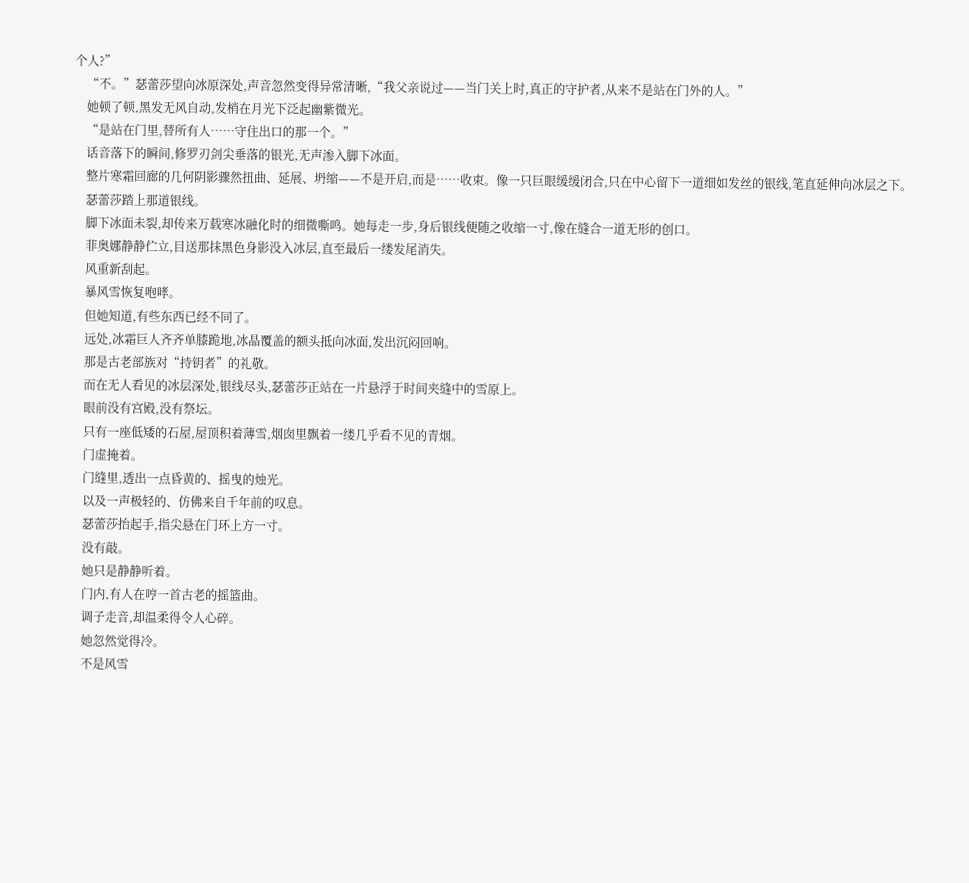个人?”
    “不。”瑟蕾莎望向冰原深处,声音忽然变得异常清晰,“我父亲说过——当门关上时,真正的守护者,从来不是站在门外的人。”
    她顿了顿,黑发无风自动,发梢在月光下泛起幽紫微光。
    “是站在门里,替所有人……守住出口的那一个。”
    话音落下的瞬间,修罗刃剑尖垂落的银光,无声渗入脚下冰面。
    整片寒霜回廊的几何阴影骤然扭曲、延展、坍缩——不是开启,而是……收束。像一只巨眼缓缓闭合,只在中心留下一道细如发丝的银线,笔直延伸向冰层之下。
    瑟蕾莎踏上那道银线。
    脚下冰面未裂,却传来万载寒冰融化时的细微嘶鸣。她每走一步,身后银线便随之收缩一寸,像在缝合一道无形的创口。
    菲奥娜静静伫立,目送那抹黑色身影没入冰层,直至最后一缕发尾消失。
    风重新刮起。
    暴风雪恢复咆哮。
    但她知道,有些东西已经不同了。
    远处,冰霜巨人齐齐单膝跪地,冰晶覆盖的额头抵向冰面,发出沉闷回响。
    那是古老部族对“持钥者”的礼敬。
    而在无人看见的冰层深处,银线尽头,瑟蕾莎正站在一片悬浮于时间夹缝中的雪原上。
    眼前没有宫殿,没有祭坛。
    只有一座低矮的石屋,屋顶积着薄雪,烟囱里飘着一缕几乎看不见的青烟。
    门虚掩着。
    门缝里,透出一点昏黄的、摇曳的烛光。
    以及一声极轻的、仿佛来自千年前的叹息。
    瑟蕾莎抬起手,指尖悬在门环上方一寸。
    没有敲。
    她只是静静听着。
    门内,有人在哼一首古老的摇篮曲。
    调子走音,却温柔得令人心碎。
    她忽然觉得冷。
    不是风雪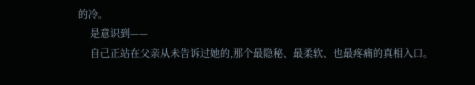的冷。
    是意识到——
    自己正站在父亲从未告诉过她的,那个最隐秘、最柔软、也最疼痛的真相入口。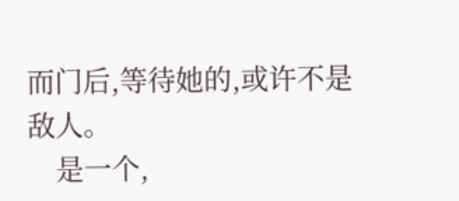而门后,等待她的,或许不是敌人。
    是一个,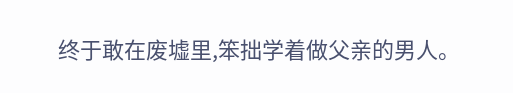终于敢在废墟里,笨拙学着做父亲的男人。